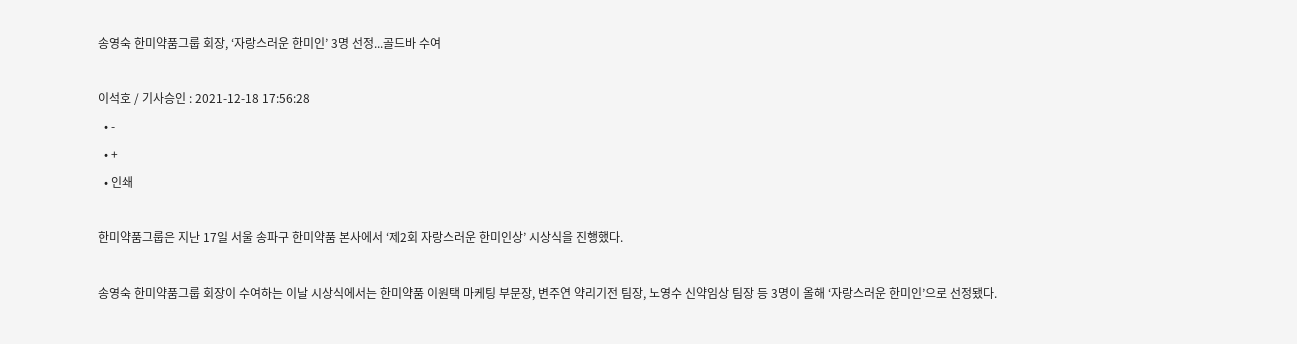송영숙 한미약품그룹 회장, ‘자랑스러운 한미인’ 3명 선정...골드바 수여

이석호 / 기사승인 : 2021-12-18 17:56:28
  • -
  • +
  • 인쇄

한미약품그룹은 지난 17일 서울 송파구 한미약품 본사에서 ‘제2회 자랑스러운 한미인상’ 시상식을 진행했다.

송영숙 한미약품그룹 회장이 수여하는 이날 시상식에서는 한미약품 이원택 마케팅 부문장, 변주연 약리기전 팀장, 노영수 신약임상 팀장 등 3명이 올해 ‘자랑스러운 한미인’으로 선정됐다.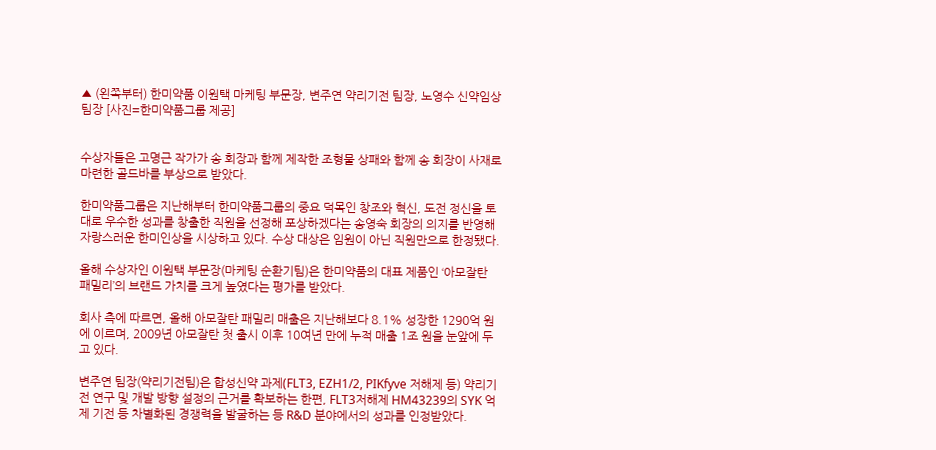▲ (왼쪽부터) 한미약품 이원택 마케팅 부문장, 변주연 약리기전 팀장, 노영수 신약임상 팀장 [사진=한미약품그룹 제공]


수상자들은 고명근 작가가 송 회장과 함께 제작한 조형물 상패와 함께 송 회장이 사재로 마련한 골드바를 부상으로 받았다.

한미약품그룹은 지난해부터 한미약품그룹의 중요 덕목인 창조와 혁신, 도전 정신을 토대로 우수한 성과를 창출한 직원을 선정해 포상하겠다는 송영숙 회장의 의지를 반영해 자랑스러운 한미인상을 시상하고 있다. 수상 대상은 임원이 아닌 직원만으로 한정됐다.

올해 수상자인 이원택 부문장(마케팅 순환기팀)은 한미약품의 대표 제품인 ‘아모잘탄 패밀리’의 브랜드 가치를 크게 높였다는 평가를 받았다.

회사 측에 따르면, 올해 아모잘탄 패밀리 매출은 지난해보다 8.1% 성장한 1290억 원에 이르며, 2009년 아모잘탄 첫 출시 이후 10여년 만에 누적 매출 1조 원을 눈앞에 두고 있다.

변주연 팀장(약리기전팀)은 합성신약 과제(FLT3, EZH1/2, PIKfyve 저해제 등) 약리기전 연구 및 개발 방향 설정의 근거를 확보하는 한편, FLT3저해제 HM43239의 SYK 억제 기전 등 차별화된 경쟁력을 발굴하는 등 R&D 분야에서의 성과를 인정받았다.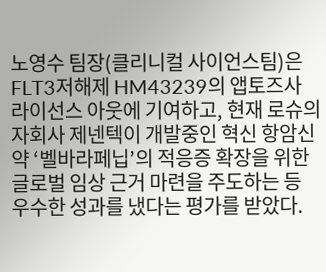노영수 팀장(클리니컬 사이언스팀)은 FLT3저해제 HM43239의 앱토즈사 라이선스 아웃에 기여하고, 현재 로슈의 자회사 제넨텍이 개발중인 혁신 항암신약 ‘벨바라페닙’의 적응증 확장을 위한 글로벌 임상 근거 마련을 주도하는 등 우수한 성과를 냈다는 평가를 받았다.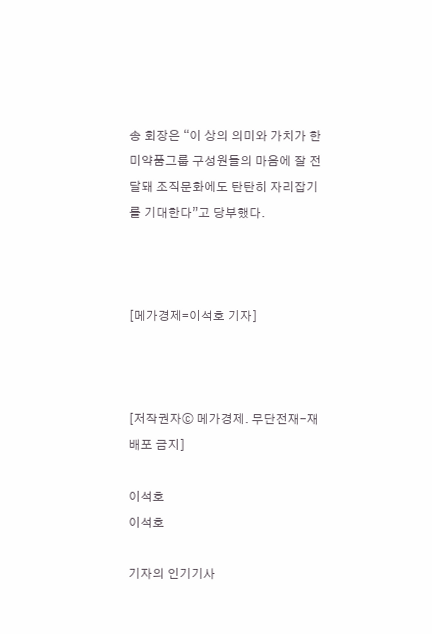송 회장은 “이 상의 의미와 가치가 한미약품그룹 구성원들의 마음에 잘 전달돼 조직문화에도 탄탄히 자리잡기를 기대한다”고 당부했다.



[메가경제=이석호 기자]



[저작권자ⓒ 메가경제. 무단전재-재배포 금지]

이석호
이석호

기자의 인기기사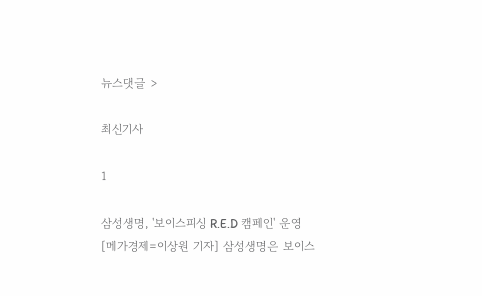뉴스댓글 >

최신기사

1

삼성생명, '보이스피싱 R.E.D 캠페인' 운영
[메가경제=이상원 기자] 삼성생명은 보이스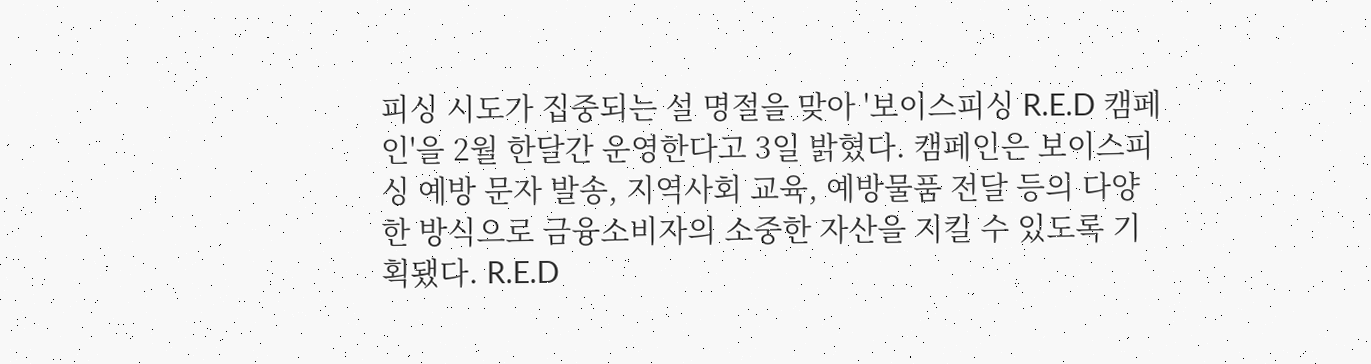피싱 시도가 집중되는 설 명절을 맞아 '보이스피싱 R.E.D 캠페인'을 2월 한달간 운영한다고 3일 밝혔다. 캠페인은 보이스피싱 예방 문자 발송, 지역사회 교육, 예방물품 전달 등의 다양한 방식으로 금융소비자의 소중한 자산을 지킬 수 있도록 기획됐다. R.E.D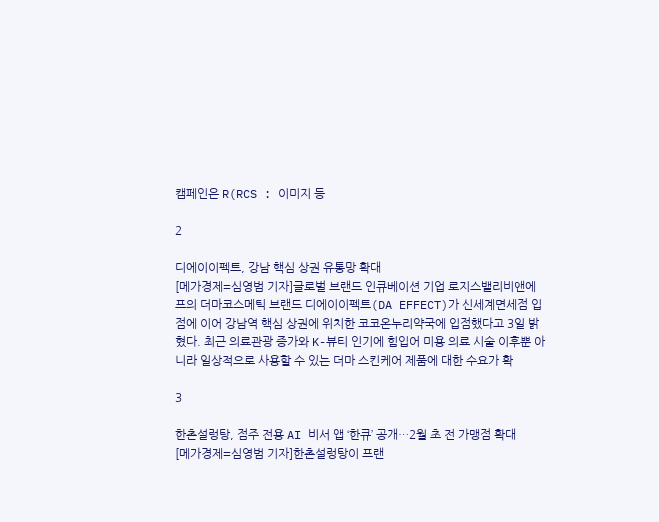캠페인은 R(RCS : 이미지 등

2

디에이이펙트, 강남 핵심 상권 유통망 확대
[메가경제=심영범 기자]글로벌 브랜드 인큐베이션 기업 로지스밸리비앤에프의 더마코스메틱 브랜드 디에이이펙트(DA EFFECT)가 신세계면세점 입점에 이어 강남역 핵심 상권에 위치한 코코온누리약국에 입점했다고 3일 밝혔다. 최근 의료관광 증가와 K-뷰티 인기에 힘입어 미용 의료 시술 이후뿐 아니라 일상적으로 사용할 수 있는 더마 스킨케어 제품에 대한 수요가 확

3

한촌설렁탕, 점주 전용 AI 비서 앱 ‘한큐’ 공개…2월 초 전 가맹점 확대
[메가경제=심영범 기자]한촌설렁탕이 프랜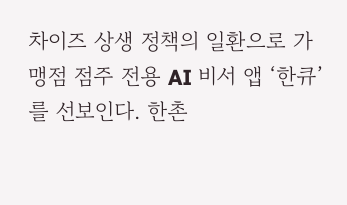차이즈 상생 정책의 일환으로 가맹점 점주 전용 AI 비서 앱 ‘한큐’를 선보인다. 한촌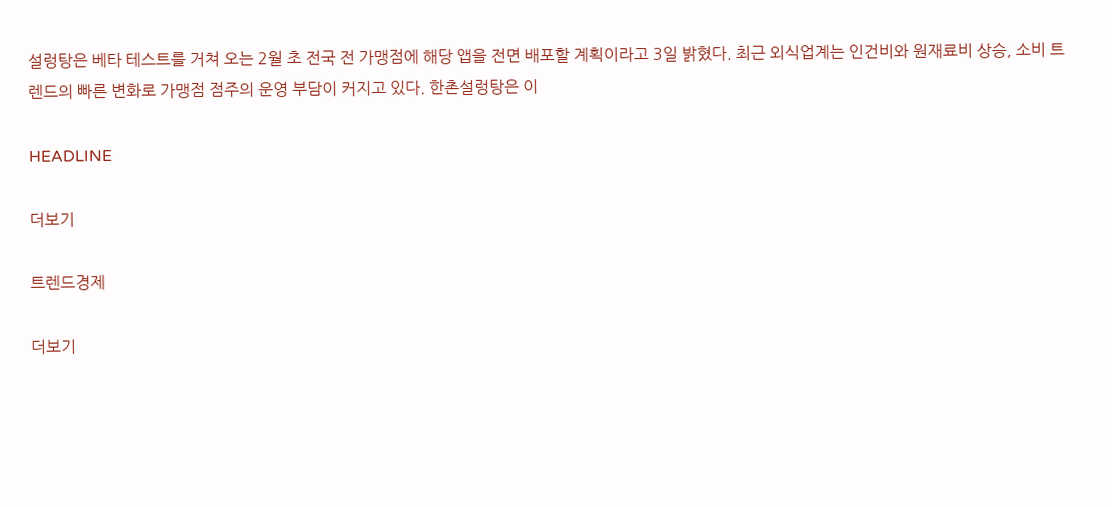설렁탕은 베타 테스트를 거쳐 오는 2월 초 전국 전 가맹점에 해당 앱을 전면 배포할 계획이라고 3일 밝혔다. 최근 외식업계는 인건비와 원재료비 상승, 소비 트렌드의 빠른 변화로 가맹점 점주의 운영 부담이 커지고 있다. 한촌설렁탕은 이

HEADLINE

더보기

트렌드경제

더보기